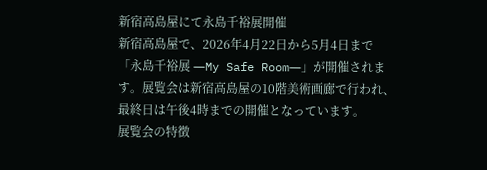新宿高島屋にて永島千裕展開催
新宿高島屋で、2026年4月22日から5月4日まで「永島千裕展 ―My Safe Room―」が開催されます。展覧会は新宿高島屋の10階美術画廊で行われ、最終日は午後4時までの開催となっています。
展覧会の特徴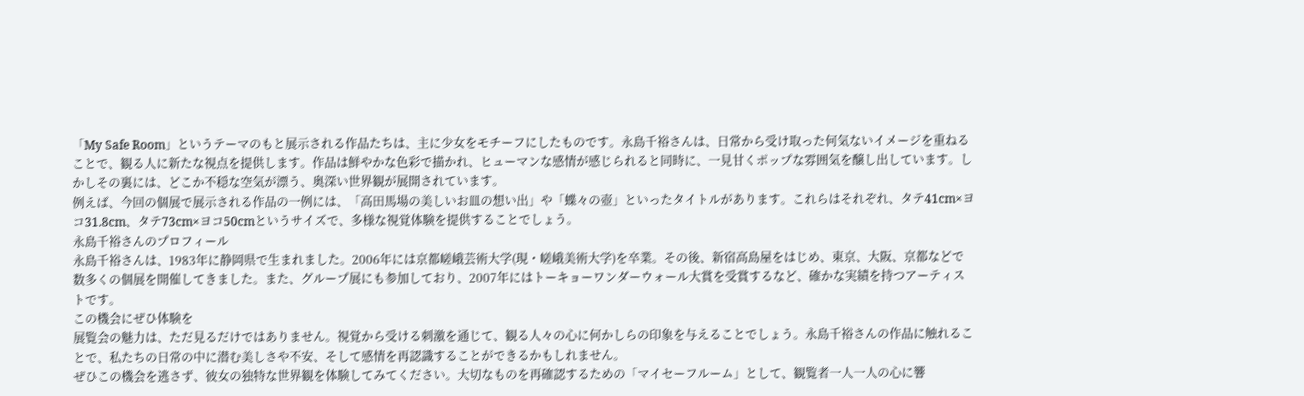「My Safe Room」というテーマのもと展示される作品たちは、主に少女をモチーフにしたものです。永島千裕さんは、日常から受け取った何気ないイメージを重ねることで、観る人に新たな視点を提供します。作品は鮮やかな色彩で描かれ、ヒューマンな感情が感じられると同時に、一見甘くポップな雰囲気を醸し出しています。しかしその裏には、どこか不穏な空気が漂う、奥深い世界観が展開されています。
例えば、今回の個展で展示される作品の一例には、「高田馬場の美しいお皿の想い出」や「蝶々の壺」といったタイトルがあります。これらはそれぞれ、タテ41cm×ヨコ31.8cm、タテ73cm×ヨコ50cmというサイズで、多様な視覚体験を提供することでしょう。
永島千裕さんのプロフィール
永島千裕さんは、1983年に静岡県で生まれました。2006年には京都嵯峨芸術大学(現・嵯峨美術大学)を卒業。その後、新宿高島屋をはじめ、東京、大阪、京都などで数多くの個展を開催してきました。また、グループ展にも参加しており、2007年にはトーキョーワンダーウォール大賞を受賞するなど、確かな実績を持つアーティストです。
この機会にぜひ体験を
展覧会の魅力は、ただ見るだけではありません。視覚から受ける刺激を通じて、観る人々の心に何かしらの印象を与えることでしょう。永島千裕さんの作品に触れることで、私たちの日常の中に潜む美しさや不安、そして感情を再認識することができるかもしれません。
ぜひこの機会を逃さず、彼女の独特な世界観を体験してみてください。大切なものを再確認するための「マイセーフルーム」として、観覧者一人一人の心に響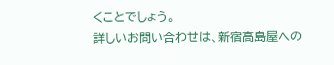くことでしょう。
詳しいお問い合わせは、新宿高島屋への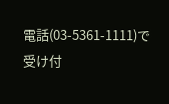電話(03-5361-1111)で受け付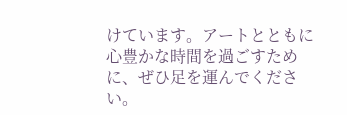けています。アートとともに心豊かな時間を過ごすために、ぜひ足を運んでください。